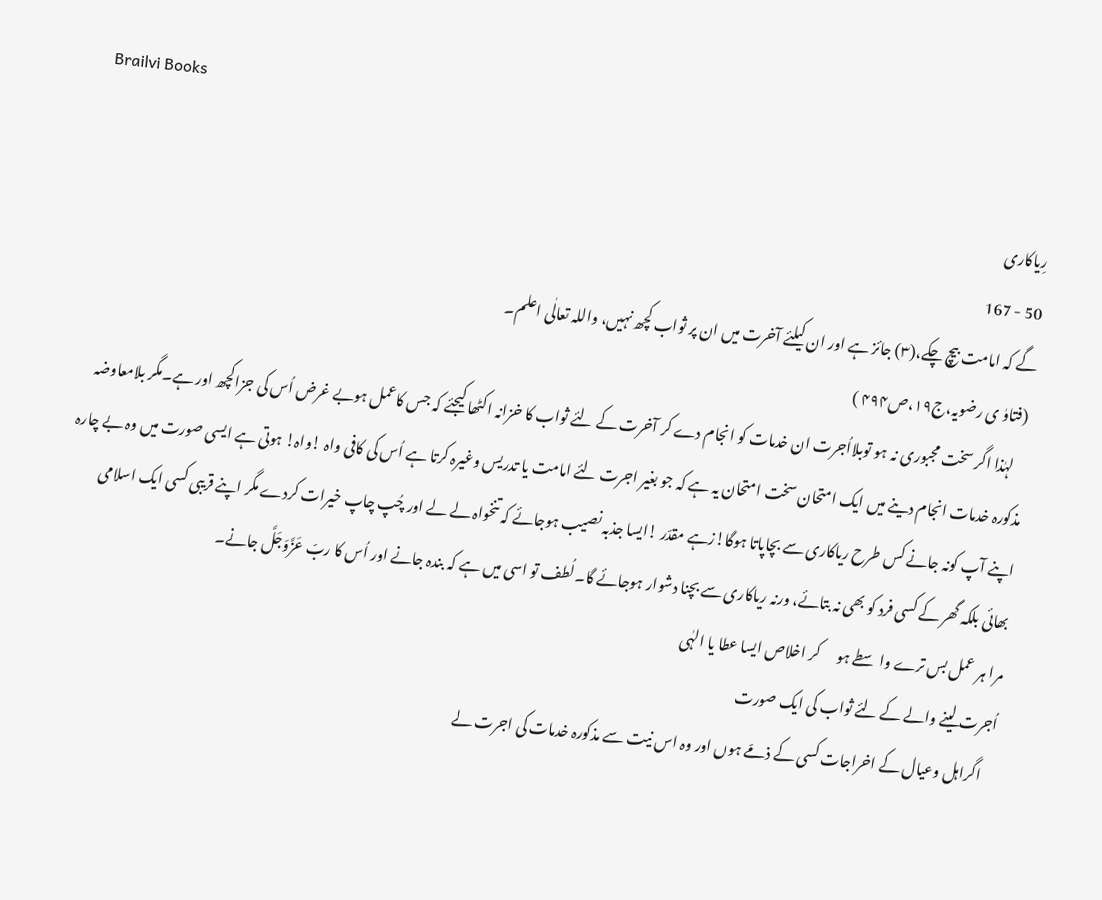Brailvi Books

رِیاکاری
50 - 167
گے کہ امامت بیچ چکے،(۳) جائز ہے اور ان کیلئے آخرت میں ان پر ثواب کچھ نہیں، واللہ تعالٰی اعلم۔
 (فتاوٰ ی رضویہ،ج۱۹،ص۴۹۴ )
    لہٰذا اگر سخت مجبوری نہ ہو توبلااُجرت ان خدمات کو انجام دے کر آخرت کے لئے ثواب کا خزانہ اکٹھا کیجئے کہ جس کاعمل ہوبے غرض اُس کی جزاکچھ اور ہے۔مگر بلامعاوضہ مذکورہ خدمات انجام دینے میں ایک امتحان سخت امتحان یہ ہے کہ جو بغیر اجرت لئے امامت یا تدریس وغیرہ کرتا ہے اُس کی کافی واہ !واہ! ہوتی ہے ایسی صورت میں وہ بے چارہ اپنے آپ کونہ جانے کس طرح ریاکاری سے بچاپاتا ہوگا!زہے مقدّر !ایسا جذبہ نصیب ہوجائے کہ تنخواہ لے لے اور چُپ چاپ خیرات کردے مگر اپنے قریبی کسی ایک اسلامی بھائی بلکہ گھر کے کسی فرد کو بھی نہ بتائے، ورنہ ریاکاری سے بچنا دشوار ہوجائے گا۔لُطف تو اسی میں ہے کہ بندہ جانے اور اُس کا ربّ عَزَّوَجَلَّ جانے۔
مرا ہر عمل بس ترے واسطے ہو      کر اخلاص ایسا عطا یا الہٰی
اُجرت لینے والے کے لئے ثواب کی ایک صورت
    اگراہل وعیال کے اخراجات کسی کے ذمّے ہوں اور وہ اس نیت سے مذکورہ خدمات کی اجرت لے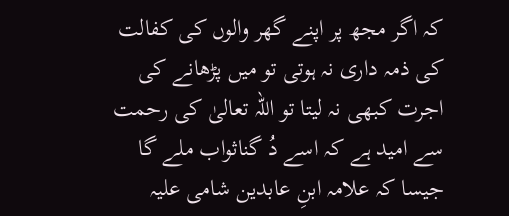کہ اگر مجھ پر اپنے گھر والوں کی کفالت کی ذمہ داری نہ ہوتی تو میں پڑھانے کی اجرت کبھی نہ لیتا تو اللہ تعالیٰ کی رحمت سے امید ہے کہ اسے دُ گناثواب ملے گا جیسا کہ علامہ ابنِ عابدین شامی علیہ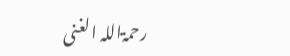رحمۃاللہ الغنی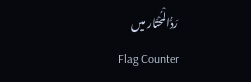رَدُّالْمُحْتَار میں
Flag Counter